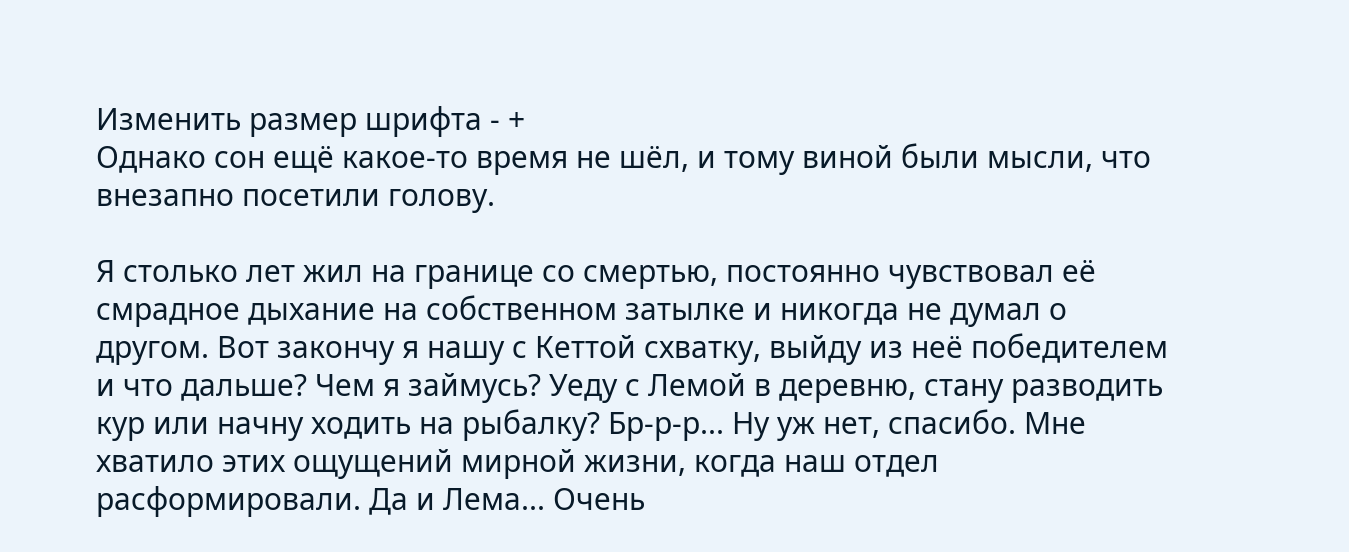Изменить размер шрифта - +
Однако сон ещё какое-то время не шёл, и тому виной были мысли, что внезапно посетили голову.

Я столько лет жил на границе со смертью, постоянно чувствовал её смрадное дыхание на собственном затылке и никогда не думал о другом. Вот закончу я нашу с Кеттой схватку, выйду из неё победителем и что дальше? Чем я займусь? Уеду с Лемой в деревню, стану разводить кур или начну ходить на рыбалку? Бр-р-р... Ну уж нет, спасибо. Мне хватило этих ощущений мирной жизни, когда наш отдел расформировали. Да и Лема... Очень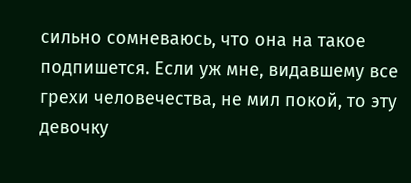сильно сомневаюсь, что она на такое подпишется. Если уж мне, видавшему все грехи человечества, не мил покой, то эту девочку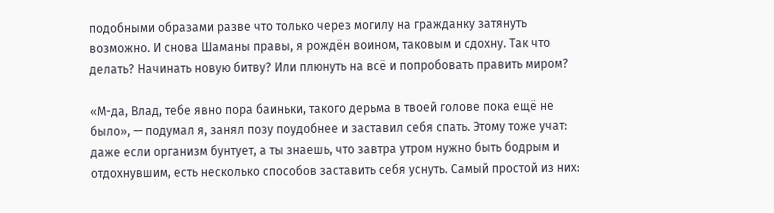подобными образами разве что только через могилу на гражданку затянуть возможно. И снова Шаманы правы, я рождён воином, таковым и сдохну. Так что делать? Начинать новую битву? Или плюнуть на всё и попробовать править миром?

«М-да, Влад, тебе явно пора баиньки, такого дерьма в твоей голове пока ещё не было», — подумал я, занял позу поудобнее и заставил себя спать. Этому тоже учат: даже если организм бунтует, а ты знаешь, что завтра утром нужно быть бодрым и отдохнувшим, есть несколько способов заставить себя уснуть. Самый простой из них: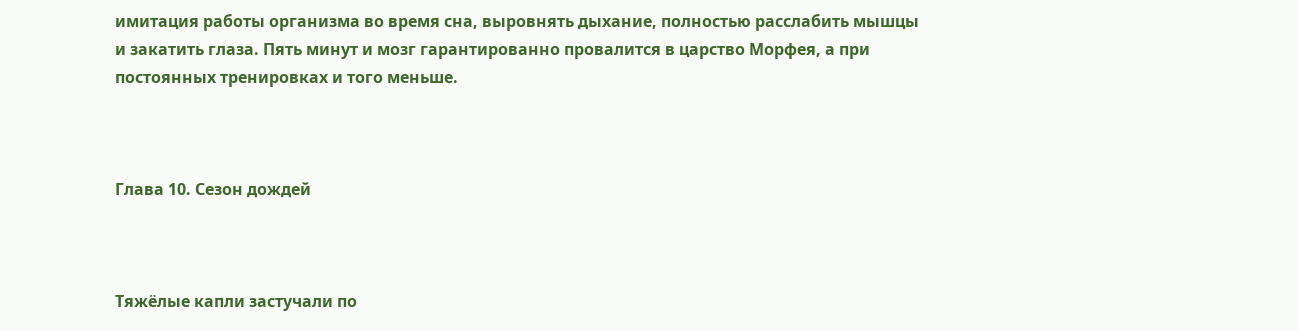имитация работы организма во время сна, выровнять дыхание, полностью расслабить мышцы и закатить глаза. Пять минут и мозг гарантированно провалится в царство Морфея, а при постоянных тренировках и того меньше.



Глава 10. Сезон дождей



Тяжёлые капли застучали по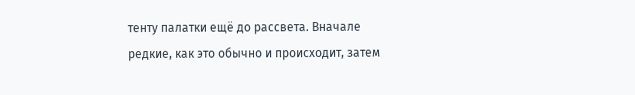тенту палатки ещё до рассвета. Вначале редкие, как это обычно и происходит, затем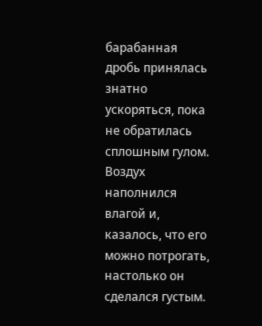барабанная дробь принялась знатно ускоряться, пока не обратилась сплошным гулом. Воздух наполнился влагой и, казалось, что его можно потрогать, настолько он сделался густым.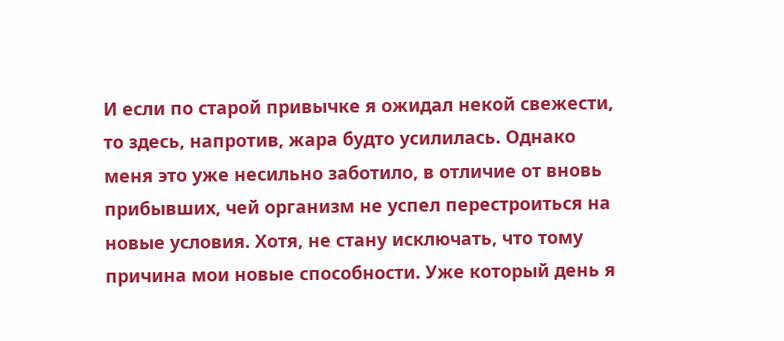И если по старой привычке я ожидал некой свежести, то здесь, напротив, жара будто усилилась. Однако меня это уже несильно заботило, в отличие от вновь прибывших, чей организм не успел перестроиться на новые условия. Хотя, не стану исключать, что тому причина мои новые способности. Уже который день я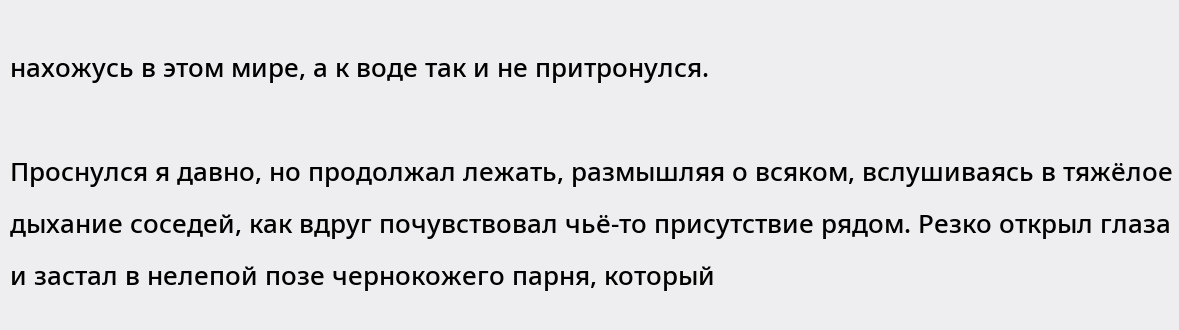нахожусь в этом мире, а к воде так и не притронулся.

Проснулся я давно, но продолжал лежать, размышляя о всяком, вслушиваясь в тяжёлое дыхание соседей, как вдруг почувствовал чьё-то присутствие рядом. Резко открыл глаза и застал в нелепой позе чернокожего парня, который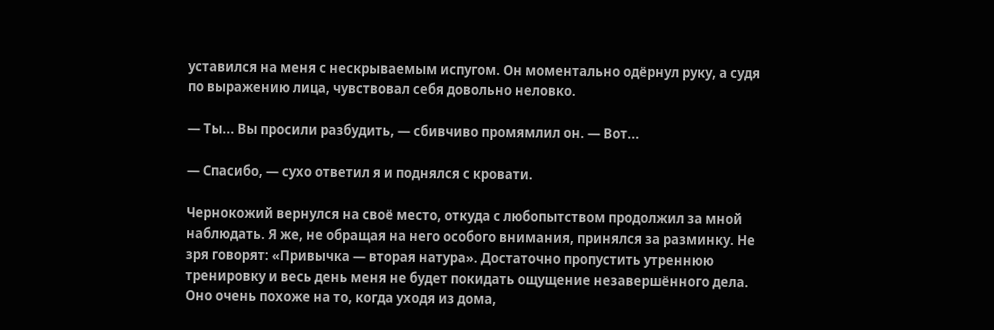уставился на меня с нескрываемым испугом. Он моментально одёрнул руку, а судя по выражению лица, чувствовал себя довольно неловко.

— Ты... Вы просили разбудить, — сбивчиво промямлил он. — Вот...

— Спасибо, — сухо ответил я и поднялся с кровати.

Чернокожий вернулся на своё место, откуда с любопытством продолжил за мной наблюдать. Я же, не обращая на него особого внимания, принялся за разминку. Не зря говорят: «Привычка — вторая натура». Достаточно пропустить утреннюю тренировку и весь день меня не будет покидать ощущение незавершённого дела. Оно очень похоже на то, когда уходя из дома,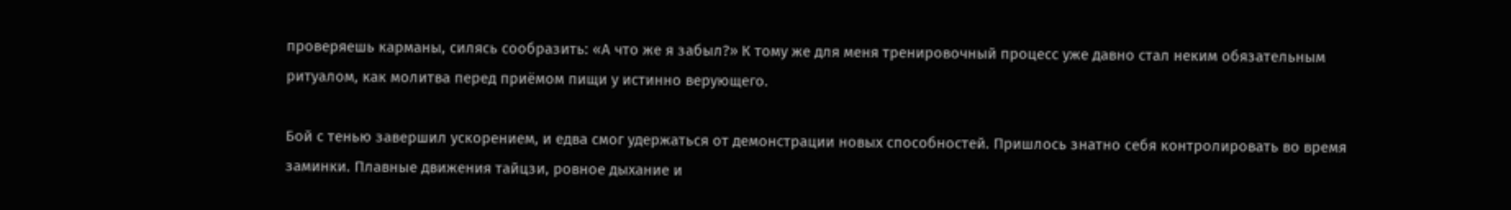проверяешь карманы, силясь сообразить: «А что же я забыл?» К тому же для меня тренировочный процесс уже давно стал неким обязательным ритуалом, как молитва перед приёмом пищи у истинно верующего.

Бой с тенью завершил ускорением, и едва смог удержаться от демонстрации новых способностей. Пришлось знатно себя контролировать во время заминки. Плавные движения тайцзи, ровное дыхание и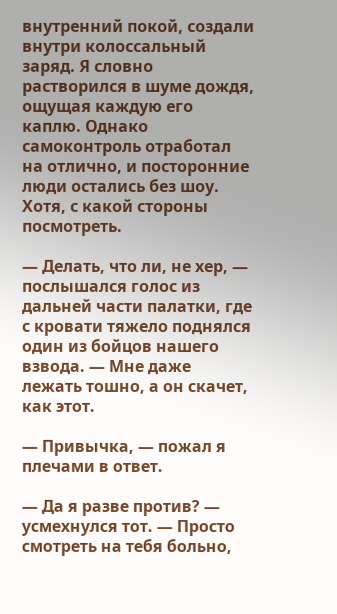внутренний покой, создали внутри колоссальный заряд. Я словно растворился в шуме дождя, ощущая каждую его каплю. Однако самоконтроль отработал на отлично, и посторонние люди остались без шоу. Хотя, с какой стороны посмотреть.

— Делать, что ли, не хер, — послышался голос из дальней части палатки, где с кровати тяжело поднялся один из бойцов нашего взвода. — Мне даже лежать тошно, а он скачет, как этот.

— Привычка, — пожал я плечами в ответ.

— Да я разве против? — усмехнулся тот. — Просто смотреть на тебя больно,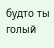будто ты голый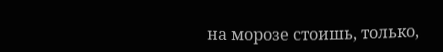на морозе стоишь, только,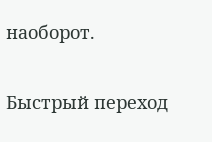наоборот.

Быстрый переход